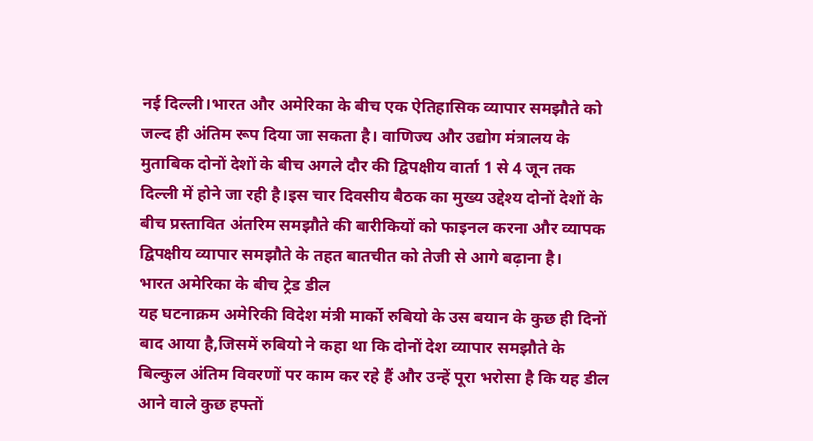नई दिल्ली।भारत और अमेरिका के बीच एक ऐतिहासिक व्यापार समझौते को जल्द ही अंतिम रूप दिया जा सकता है। वाणिज्य और उद्योग मंत्रालय के मुताबिक दोनों देशों के बीच अगले दौर की द्विपक्षीय वार्ता 1 से 4 जून तक दिल्ली में होने जा रही है।इस चार दिवसीय बैठक का मुख्य उद्देश्य दोनों देशों के बीच प्रस्तावित अंतरिम समझौते की बारीकियों को फाइनल करना और व्यापक द्विपक्षीय व्यापार समझौते के तहत बातचीत को तेजी से आगे बढ़ाना है।
भारत अमेरिका के बीच ट्रेड डील
यह घटनाक्रम अमेरिकी विदेश मंत्री मार्को रुबियो के उस बयान के कुछ ही दिनों बाद आया है,जिसमें रुबियो ने कहा था कि दोनों देश व्यापार समझौते के बिल्कुल अंतिम विवरणों पर काम कर रहे हैं और उन्हें पूरा भरोसा है कि यह डील आने वाले कुछ हफ्तों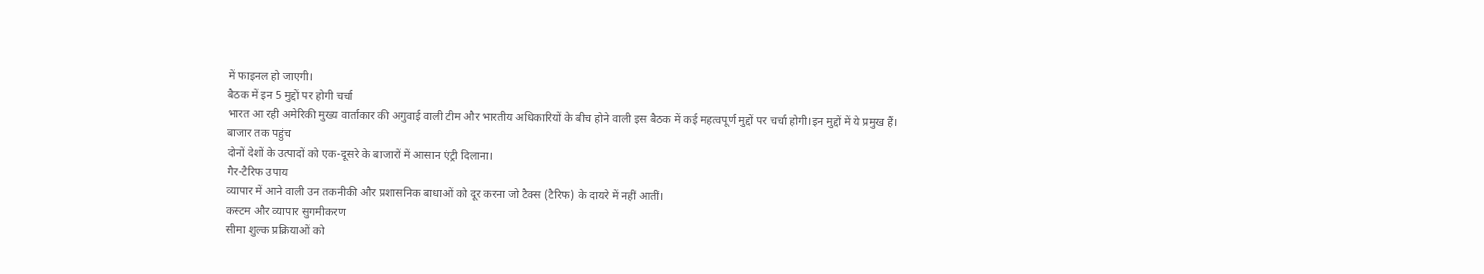में फाइनल हो जाएगी।
बैठक में इन 5 मुद्दों पर होगी चर्चा
भारत आ रही अमेरिकी मुख्य वार्ताकार की अगुवाई वाली टीम और भारतीय अधिकारियों के बीच होने वाली इस बैठक में कई महत्वपूर्ण मुद्दों पर चर्चा होगी।इन मुद्दों में ये प्रमुख हैं।
बाजार तक पहुंच
दोनों देशों के उत्पादों को एक-दूसरे के बाजारों में आसान एंट्री दिलाना।
गैर-टैरिफ उपाय
व्यापार में आने वाली उन तकनीकी और प्रशासनिक बाधाओं को दूर करना जो टैक्स (टैरिफ) के दायरे में नहीं आतीं।
कस्टम और व्यापार सुगमीकरण
सीमा शुल्क प्रक्रियाओं को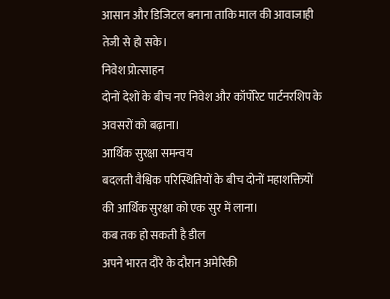आसान और डिजिटल बनाना ताकि माल की आवाजाही तेजी से हो सके।
निवेश प्रोत्साहन
दोनों देशों के बीच नए निवेश और कॉर्पोरेट पार्टनरशिप के अवसरों को बढ़ाना।
आर्थिक सुरक्षा समन्वय
बदलती वैश्विक परिस्थितियों के बीच दोनों महाशक्तियों की आर्थिक सुरक्षा को एक सुर में लाना।
कब तक हो सकती है डील
अपने भारत दौरे के दौरान अमेरिकी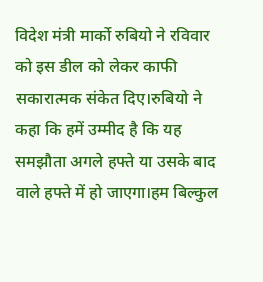विदेश मंत्री मार्को रुबियो ने रविवार को इस डील को लेकर काफी सकारात्मक संकेत दिए।रुबियो ने कहा कि हमें उम्मीद है कि यह समझौता अगले हफ्ते या उसके बाद वाले हफ्ते में हो जाएगा।हम बिल्कुल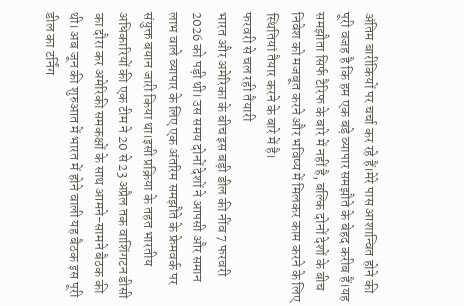अंतिम बारीकियों पर चर्चा कर रहे हैं।मेरे पास आशान्वित होने की पूरी वजह है कि हम एक बड़े व्यापार समझौते के बेहद करीब हैं।यह समझौता सिर्फ टैरिफ के बारे में नहीं है, बल्कि दोनों देशों के बीच निवेश को मजबूत करने और भविष्य में मिलकर काम करने के लिए स्थितियां तैयार करने के बारे में है।
फरवरी से चल रही तैयारी
भारत और अमेरिका के बीच इस बड़ी डील की नींव 7 फरवरी 2026 को पड़ी थी। उस समय दोनों देशों ने आपसी और समान लाभ वाले व्यापार के लिए एक अंतरिम समझौते के फ्रेमवर्क पर संयुक्त बयान जारी किया था।इसी प्रक्रिया के तहत भारतीय अधिकारियों की एक टीम ने 20 से 23 अप्रैल तक वाशिंगटन डीसी का दौरा कर अमेरिकी समकक्षों के साथ आमने-सामने बैठक की थी। अब जून की शुरुआत में भारत में होने वाली यह बैठक इस पूरी डील का टर्निंग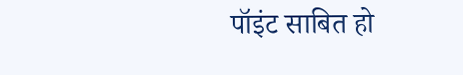पॉइंट साबित हो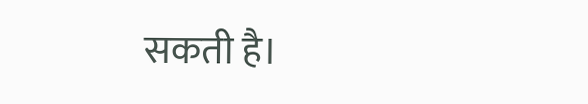सकती है।